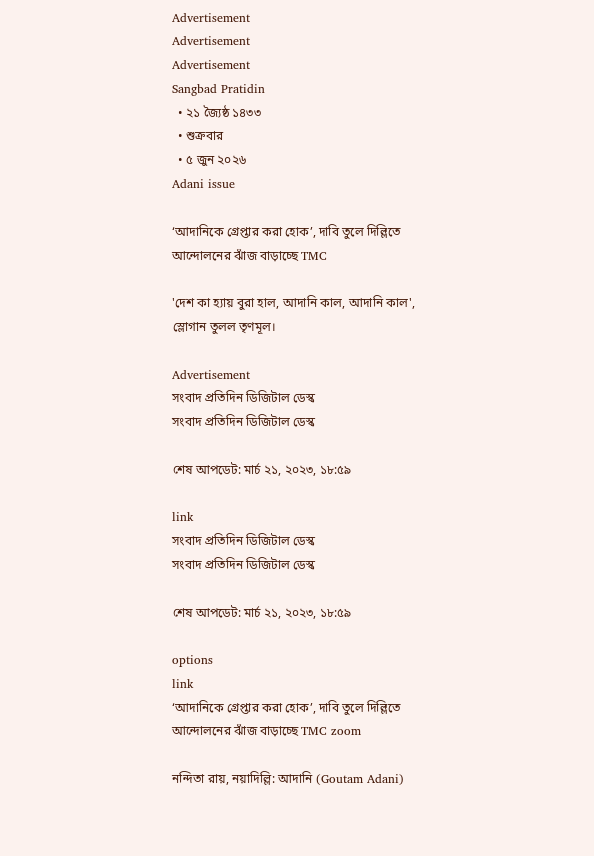Advertisement
Advertisement
Advertisement
Sangbad Pratidin
  • ২১ জ্যৈষ্ঠ ১৪৩৩
  • শুক্রবার
  • ৫ জুন ২০২৬
Adani issue

‘আদানিকে গ্রেপ্তার করা হোক’, দাবি তুলে দিল্লিতে আন্দোলনের ঝাঁজ বাড়াচ্ছে TMC

'দেশ কা হ্যায় বুরা হাল, আদানি কাল, আদানি কাল', স্লোগান তুলল তৃণমূল।

Advertisement
সংবাদ প্রতিদিন ডিজিটাল ডেস্ক
সংবাদ প্রতিদিন ডিজিটাল ডেস্ক

শেষ আপডেট: মার্চ ২১, ২০২৩, ১৮:৫৯

link
সংবাদ প্রতিদিন ডিজিটাল ডেস্ক
সংবাদ প্রতিদিন ডিজিটাল ডেস্ক

শেষ আপডেট: মার্চ ২১, ২০২৩, ১৮:৫৯

options
link
‘আদানিকে গ্রেপ্তার করা হোক’, দাবি তুলে দিল্লিতে আন্দোলনের ঝাঁজ বাড়াচ্ছে TMC zoom

নন্দিতা রায়, নয়াদিল্লি: আদানি (Goutam Adani)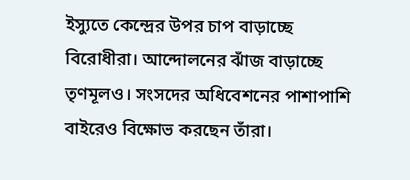ইস্যুতে কেন্দ্রের উপর চাপ বাড়াচ্ছে বিরোধীরা। আন্দোলনের ঝাঁজ বাড়াচ্ছে তৃণমূলও। সংসদের অধিবেশনের পাশাপাশি বাইরেও বিক্ষোভ করছেন তাঁরা।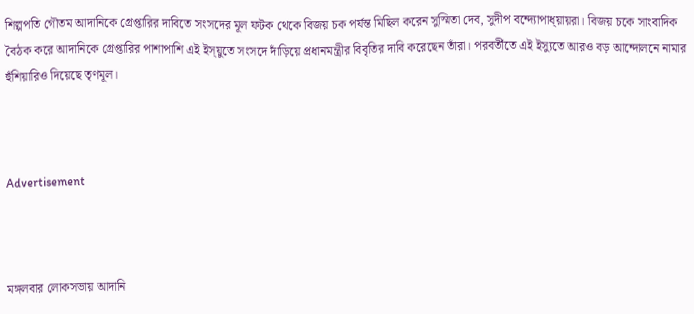শিল্পপতি গৌতম আদানিকে গ্রেপ্তারির দাবিতে সংসদের মূল ফটক থেকে বিজয় চক পর্যন্ত মিছিল করেন সুস্মিতা দেব, সুদীপ বন্দ্যোপাধ্য়ায়রা। বিজয় চকে সাংবাদিক বৈঠক করে আদানিকে গ্রেপ্তারির পাশাপাশি এই ইস্য়ুতে সংসদে দাঁড়িয়ে প্রধানমন্ত্রীর বিবৃতির দাবি করেছেন তাঁরা। পরবর্তীতে এই ইস্যুতে আরও বড় আন্দোলনে নামার হুঁশিয়ারিও দিয়েছে তৃণমূল।



Advertisement



মঙ্গলবার লোকসভায় আদানি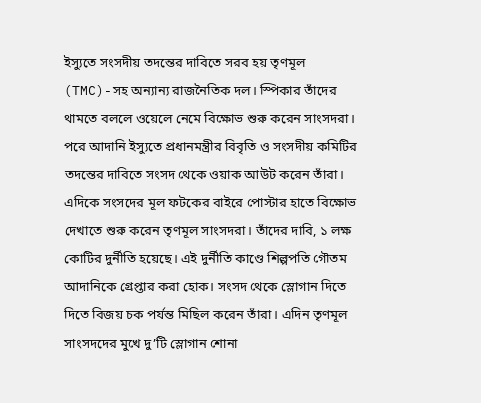ইস্যুতে সংসদীয় তদন্তের দাবিতে সরব হয় তৃণমূল (TMC)-সহ অন্যান্য রাজনৈতিক দল। স্পিকার তাঁদের থামতে বললে ওয়েলে নেমে বিক্ষোভ শুরু করেন সাংসদরা। পরে আদানি ইস্যুতে প্রধানমন্ত্রীর বিবৃতি ও সংসদীয় কমিটির তদন্তের দাবিতে সংসদ থেকে ওয়াক আউট করেন তাঁরা। এদিকে সংসদের মূল ফটকের বাইরে পোস্টার হাতে বিক্ষোভ দেখাতে শুরু করেন তৃণমূল সাংসদরা। তাঁদের দাবি, ১ লক্ষ কোটির দুর্নীতি হয়েছে। এই দুর্নীতি কাণ্ডে শিল্পপতি গৌতম আদানিকে গ্রেপ্তার করা হোক। সংসদ থেকে স্লোগান দিতে দিতে বিজয় চক পর্যন্ত মিছিল করেন তাঁরা। এদিন তৃণমূল সাংসদদের মুখে দু’টি স্লোগান শোনা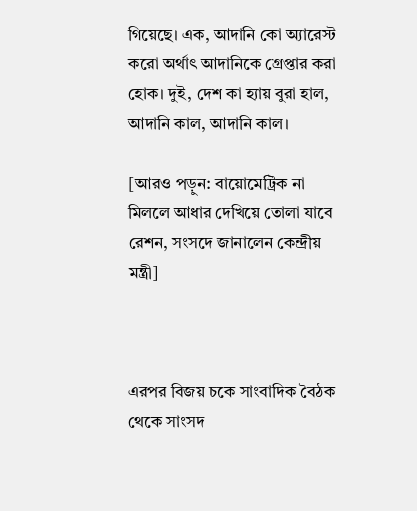গিয়েছে। এক, আদানি কো অ্যারেস্ট করো অর্থাৎ আদানিকে গ্রেপ্তার করা হোক। দুই, দেশ কা হ্যায় বুরা হাল, আদানি কাল, আদানি কাল।

[আরও পড়ুন: বায়োমেট্রিক না মিললে আধার দেখিয়ে তোলা যাবে রেশন, সংসদে জানালেন কেন্দ্রীয় মন্ত্রী]



এরপর বিজয় চকে সাংবাদিক বৈঠক থেকে সাংসদ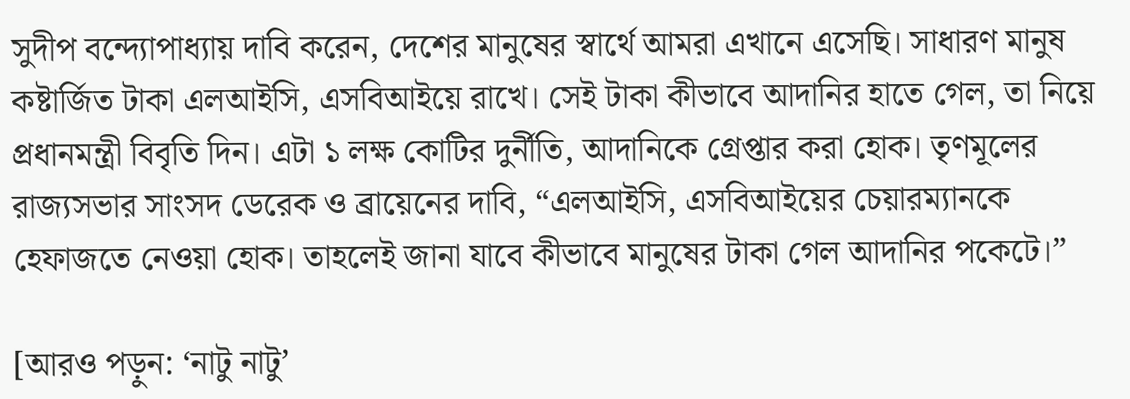সুদীপ বন্দ্যোপাধ্যায় দাবি করেন, দেশের মানুষের স্বার্থে আমরা এখানে এসেছি। সাধারণ মানুষ কষ্টার্জিত টাকা এলআইসি, এসবিআইয়ে রাখে। সেই টাকা কীভাবে আদানির হাতে গেল, তা নিয়ে প্রধানমন্ত্রী বিবৃতি দিন। এটা ১ লক্ষ কোটির দুর্নীতি, আদানিকে গ্রেপ্তার করা হোক। তৃণমূলের রাজ্যসভার সাংসদ ডেরেক ও ব্রায়েনের দাবি, “এলআইসি, এসবিআইয়ের চেয়ারম্যানকে হেফাজতে নেওয়া হোক। তাহলেই জানা যাবে কীভাবে মানুষের টাকা গেল আদানির পকেটে।”

[আরও পড়ুন: ‘নাটু নাটু’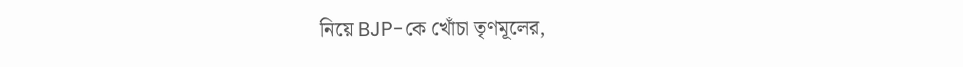নিয়ে BJP-কে খোঁচা তৃণমূলের,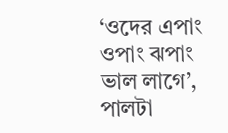‘ওদের এপাং ওপাং ঝপাং ভাল লাগে’, পালটা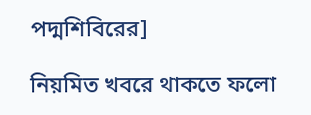পদ্মশিবিরের]

নিয়মিত খবরে থাকতে ফলো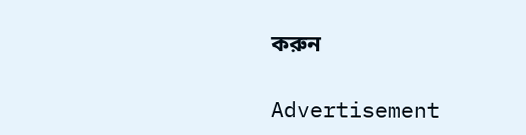করুন

Advertisement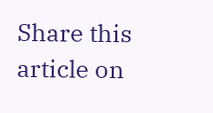Share this article on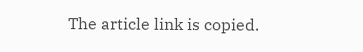The article link is copied.